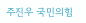주진우 국민의힘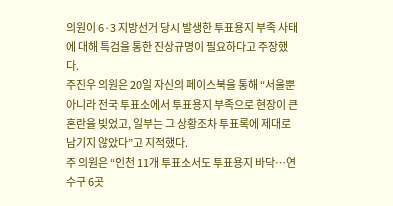의원이 6·3 지방선거 당시 발생한 투표용지 부족 사태에 대해 특검을 통한 진상규명이 필요하다고 주장했다.
주진우 의원은 20일 자신의 페이스북을 통해 “서울뿐 아니라 전국 투표소에서 투표용지 부족으로 현장이 큰 혼란을 빚었고, 일부는 그 상황조차 투표록에 제대로 남기지 않았다”고 지적했다.
주 의원은 “인천 11개 투표소서도 투표용지 바닥…연수구 6곳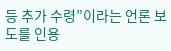등 추가 수령”이라는 언론 보도를 인용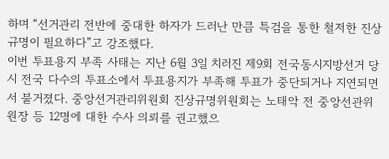하며 “선거관리 전반에 중대한 하자가 드러난 만큼 특검을 통한 철저한 진상규명이 필요하다”고 강조했다.
이번 투표용지 부족 사태는 지난 6월 3일 치러진 제9회 전국동시지방선거 당시 전국 다수의 투표소에서 투표용지가 부족해 투표가 중단되거나 지연되면서 불거졌다. 중앙선거관리위원회 진상규명위원회는 노태악 전 중앙선관위원장 등 12명에 대한 수사 의뢰를 권고했으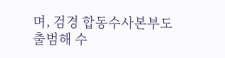며, 검경 합동수사본부도 출범해 수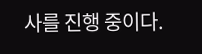사를 진행 중이다.